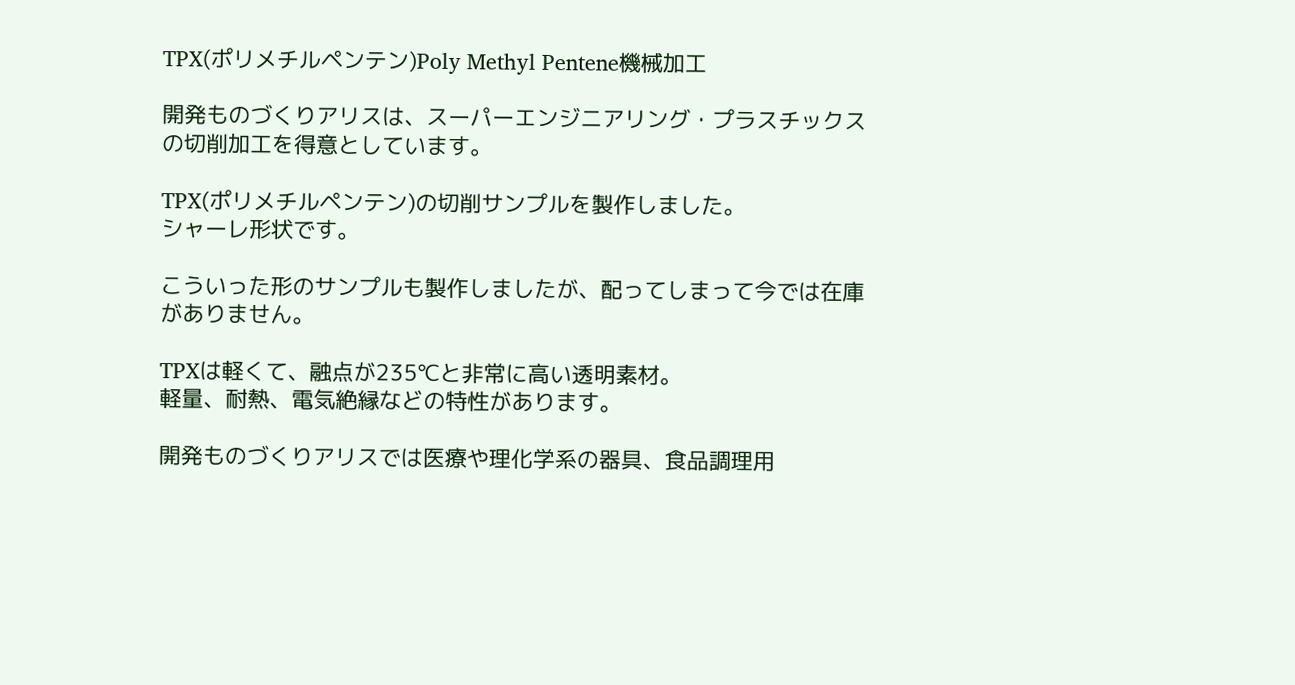TPX(ポリメチルペンテン)Poly Methyl Pentene機械加工

開発ものづくりアリスは、スーパーエンジニアリング・プラスチックス
の切削加工を得意としています。

TPX(ポリメチルペンテン)の切削サンプルを製作しました。
シャーレ形状です。

こういった形のサンプルも製作しましたが、配ってしまって今では在庫
がありません。

TPXは軽くて、融点が235℃と非常に高い透明素材。
軽量、耐熱、電気絶縁などの特性があります。

開発ものづくりアリスでは医療や理化学系の器具、食品調理用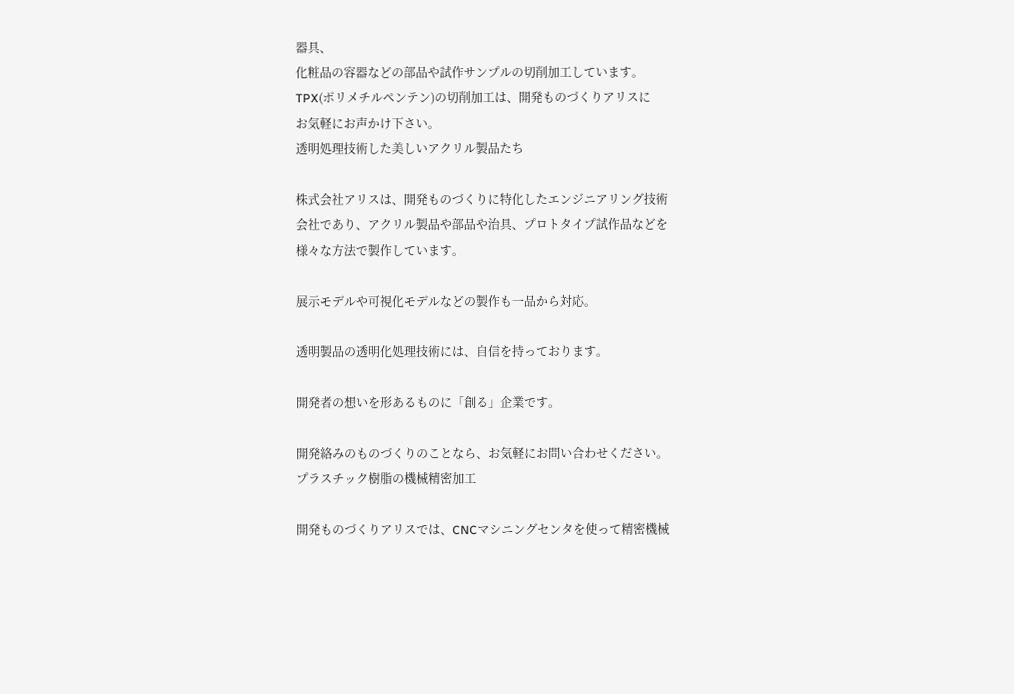器具、
化粧品の容器などの部品や試作サンプルの切削加工しています。
TPX(ポリメチルペンテン)の切削加工は、開発ものづくりアリスに
お気軽にお声かけ下さい。
透明処理技術した美しいアクリル製品たち

株式会社アリスは、開発ものづくりに特化したエンジニアリング技術
会社であり、アクリル製品や部品や治具、プロトタイプ試作品などを
様々な方法で製作しています。

展示モデルや可視化モデルなどの製作も一品から対応。

透明製品の透明化処理技術には、自信を持っております。

開発者の想いを形あるものに「創る」企業です。

開発絡みのものづくりのことなら、お気軽にお問い合わせください。
プラスチック樹脂の機械精密加工

開発ものづくりアリスでは、CNCマシニングセンタを使って精密機械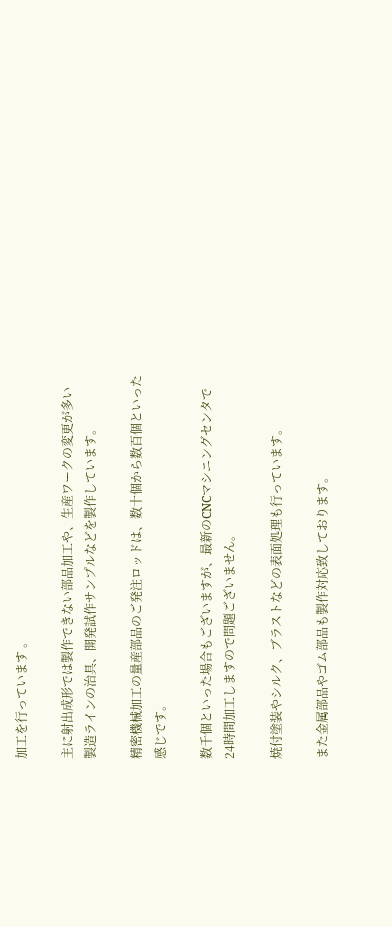加工を行っています 。

主に射出成形では製作できない部品加工や、生産ワークの変更が多い
製造ラインの治具、開発試作サンプルなどを製作しています。

精密機械加工の量産部品のご発注ロッドは、数十個から数百個といった
感じです。

数千個といった場合もございますが、最新のCNCマシニングセンタで
24時間加工しますので問題ございません。

焼付塗装やシルク、ブラストなどの表面処理も行っています。

また金属部品やゴム部品も製作対応致しております。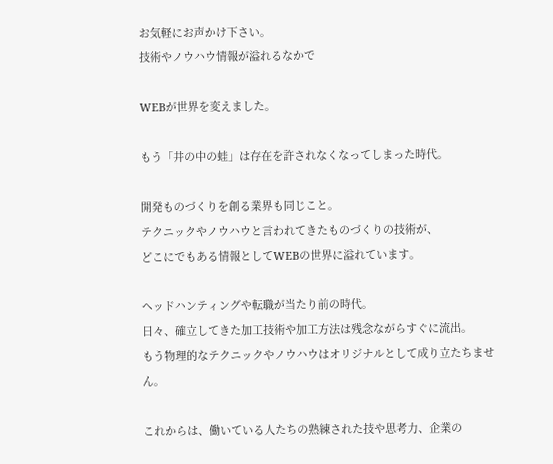お気軽にお声かけ下さい。
技術やノウハウ情報が溢れるなかで

WEBが世界を変えました。

もう「井の中の蛙」は存在を許されなくなってしまった時代。

開発ものづくりを創る業界も同じこと。
テクニックやノウハウと言われてきたものづくりの技術が、
どこにでもある情報としてWEBの世界に溢れています。

ヘッドハンティングや転職が当たり前の時代。
日々、確立してきた加工技術や加工方法は残念ながらすぐに流出。
もう物理的なテクニックやノウハウはオリジナルとして成り立たちません。

これからは、働いている人たちの熟練された技や思考力、企業の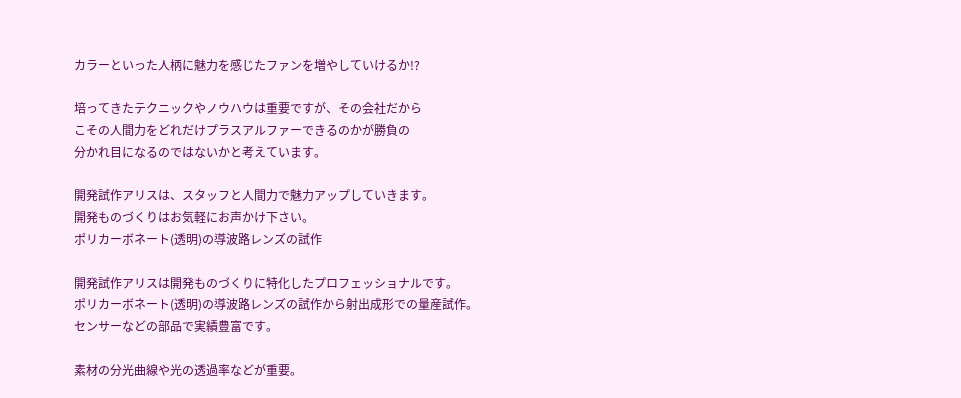カラーといった人柄に魅力を感じたファンを増やしていけるか!?

培ってきたテクニックやノウハウは重要ですが、その会社だから
こその人間力をどれだけプラスアルファーできるのかが勝負の
分かれ目になるのではないかと考えています。

開発試作アリスは、スタッフと人間力で魅力アップしていきます。
開発ものづくりはお気軽にお声かけ下さい。
ポリカーボネート(透明)の導波路レンズの試作

開発試作アリスは開発ものづくりに特化したプロフェッショナルです。
ポリカーボネート(透明)の導波路レンズの試作から射出成形での量産試作。
センサーなどの部品で実績豊富です。

素材の分光曲線や光の透過率などが重要。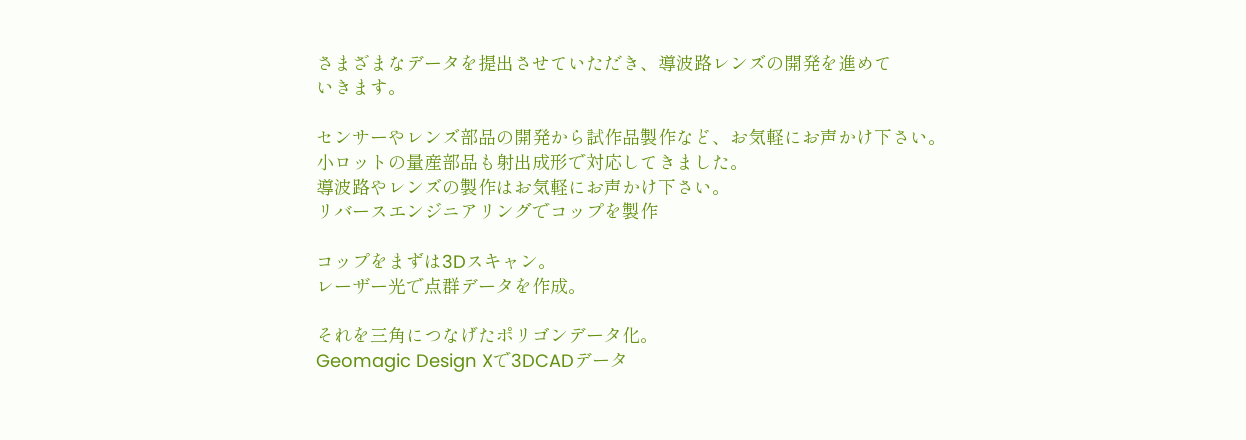さまざまなデータを提出させていただき、導波路レンズの開発を進めて
いきます。

センサーやレンズ部品の開発から試作品製作など、お気軽にお声かけ下さい。
小ロットの量産部品も射出成形で対応してきました。
導波路やレンズの製作はお気軽にお声かけ下さい。
リバースエンジニアリングでコップを製作

コップをまずは3Dスキャン。
レーザー光で点群データを作成。

それを三角につなげたポリゴンデータ化。
Geomagic Design Xで3DCADデータ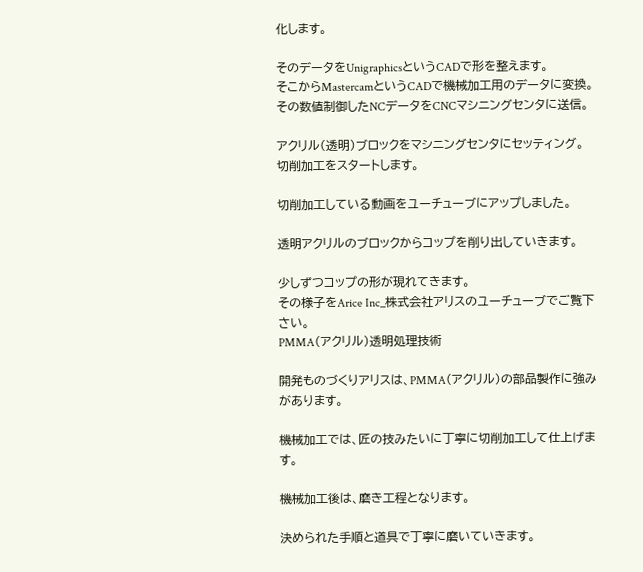化します。

そのデータをUnigraphicsというCADで形を整えます。
そこからMastercamというCADで機械加工用のデータに変換。
その数値制御したNCデータをCNCマシニングセンタに送信。

アクリル(透明)ブロックをマシニングセンタにセッティング。
切削加工をスタートします。

切削加工している動画をユーチューブにアップしました。

透明アクリルのブロックからコップを削り出していきます。

少しずつコップの形が現れてきます。
その様子をArice Inc_株式会社アリスのユーチューブでご覧下さい。
PMMA(アクリル)透明処理技術

開発ものづくりアリスは、PMMA(アクリル)の部品製作に強みがあります。

機械加工では、匠の技みたいに丁寧に切削加工して仕上げます。

機械加工後は、磨き工程となります。

決められた手順と道具で丁寧に磨いていきます。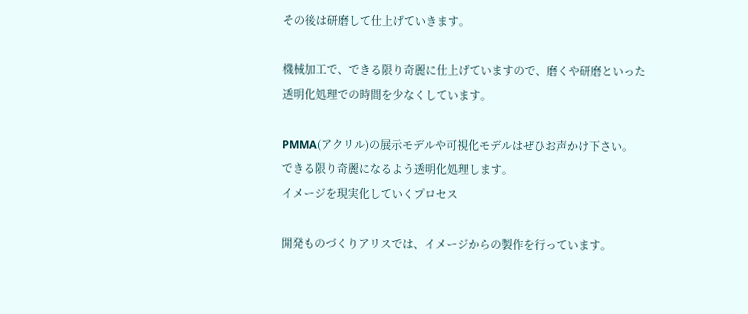その後は研磨して仕上げていきます。

機械加工で、できる限り奇麗に仕上げていますので、磨くや研磨といった
透明化処理での時間を少なくしています。

PMMA(アクリル)の展示モデルや可視化モデルはぜひお声かけ下さい。
できる限り奇麗になるよう透明化処理します。
イメージを現実化していくプロセス

開発ものづくりアリスでは、イメージからの製作を行っています。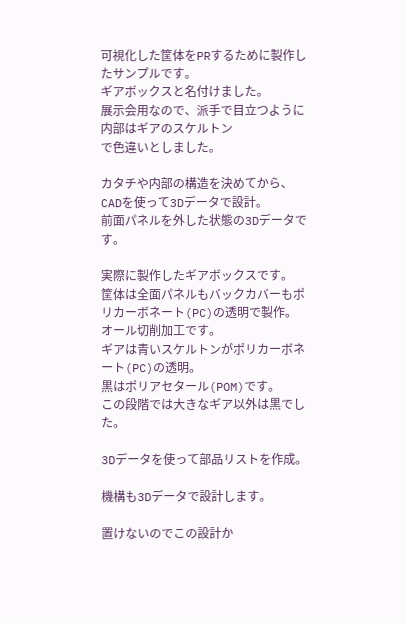可視化した筐体をPRするために製作したサンプルです。
ギアボックスと名付けました。
展示会用なので、派手で目立つように内部はギアのスケルトン
で色違いとしました。

カタチや内部の構造を決めてから、CADを使って3Dデータで設計。
前面パネルを外した状態の3Dデータです。

実際に製作したギアボックスです。
筐体は全面パネルもバックカバーもポリカーボネート(PC)の透明で製作。
オール切削加工です。
ギアは青いスケルトンがポリカーボネート(PC)の透明。
黒はポリアセタール(POM)です。
この段階では大きなギア以外は黒でした。

3Dデータを使って部品リストを作成。

機構も3Dデータで設計します。

置けないのでこの設計か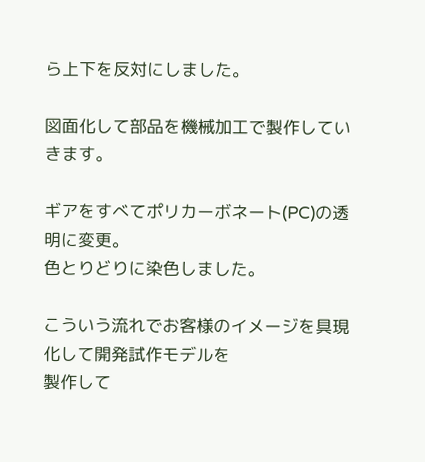ら上下を反対にしました。

図面化して部品を機械加工で製作していきます。

ギアをすべてポリカーボネート(PC)の透明に変更。
色とりどりに染色しました。

こういう流れでお客様のイメージを具現化して開発試作モデルを
製作して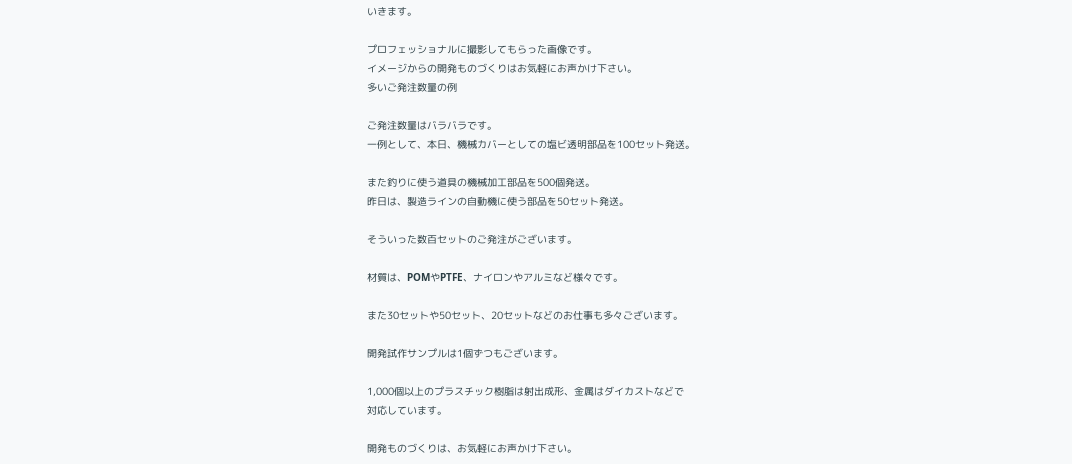いきます。

プロフェッショナルに撮影してもらった画像です。
イメージからの開発ものづくりはお気軽にお声かけ下さい。
多いご発注数量の例

ご発注数量はバラバラです。
一例として、本日、機械カバーとしての塩ビ透明部品を100セット発送。

また釣りに使う道具の機械加工部品を500個発送。
昨日は、製造ラインの自動機に使う部品を50セット発送。

そういった数百セットのご発注がございます。

材質は、POMやPTFE、ナイロンやアルミなど様々です。

また30セットや50セット、20セットなどのお仕事も多々ございます。

開発試作サンプルは1個ずつもございます。

1,000個以上のプラスチック樹脂は射出成形、金属はダイカストなどで
対応しています。

開発ものづくりは、お気軽にお声かけ下さい。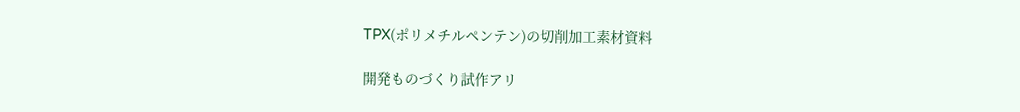TPX(ポリメチルペンテン)の切削加工素材資料

開発ものづくり試作アリ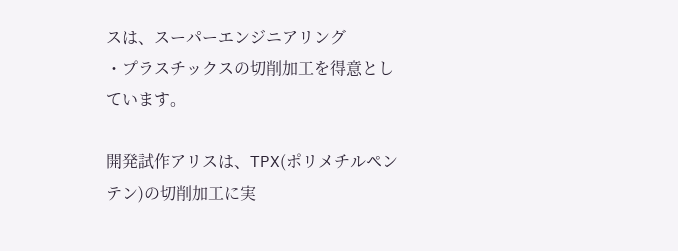スは、スーパーエンジニアリング
・プラスチックスの切削加工を得意としています。

開発試作アリスは、TPX(ポリメチルペンテン)の切削加工に実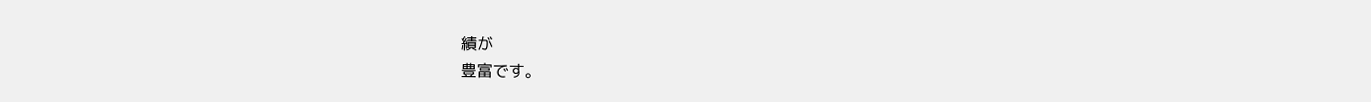績が
豊富です。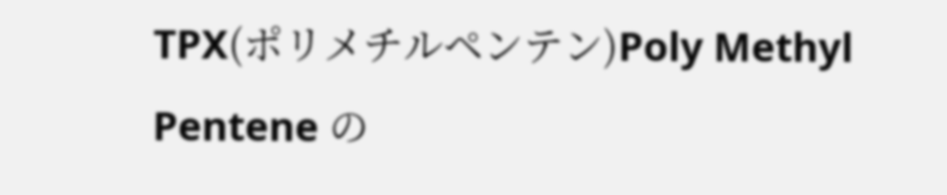TPX(ポリメチルペンテン)Poly Methyl Pentene の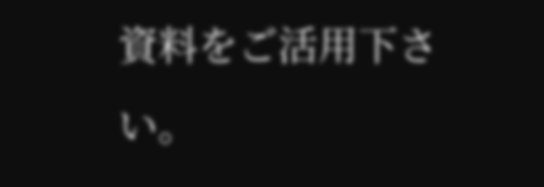資料をご活用下さい。